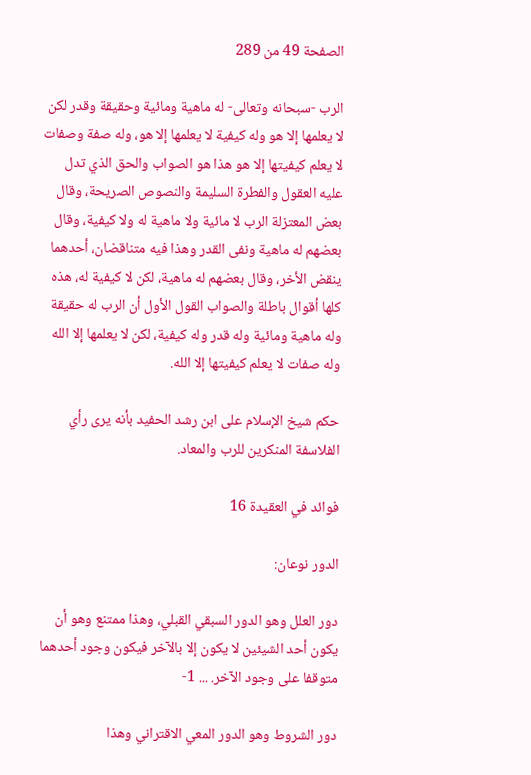الصفحة 49 من 289

الرب -سبحانه وتعالى- له ماهية ومائية وحقيقة وقدر لكن لا يعلمها إلا هو وله كيفية لا يعلمها إلا هو، وله صفة وصفات لا يعلم كيفيتها إلا هو هذا هو الصواب والحق الذي تدل عليه العقول والفطرة السليمة والنصوص الصريحة، وقال بعض المعتزلة الرب لا مائية ولا ماهية له ولا كيفية، وقال بعضهم له ماهية ونفى القدر وهذا فيه متناقضان، أحدهما ينقض الأخر، وقال بعضهم له ماهية، لكن لا كيفية له، هذه كلها أقوال باطلة والصواب القول الأول أن الرب له حقيقة وله ماهية ومائية وله قدر وله كيفية، لكن لا يعلمها إلا الله وله صفات لا يعلم كيفيتها إلا الله.

حكم شيخ الإسلام على ابن رشد الحفيد بأنه يرى رأي الفلاسفة المنكرين للرب والمعاد.

فوائد في العقيدة 16

الدور نوعان:

دور العلل وهو الدور السبقي القبلي، وهذا ممتنع وهو أن يكون أحد الشيئين لا يكون إلا بالآخر فيكون وجود أحدهما متوقفا على وجود الآخر. ... 1-

دور الشروط وهو الدور المعي الاقتراني وهذا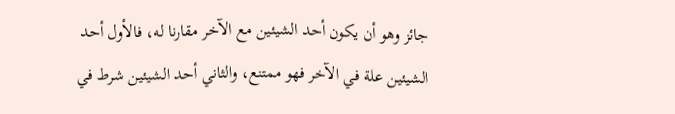جائز وهو أن يكون أحد الشيئين مع الآخر مقارنا له، فالأول أحد الشيئين علة في الآخر فهو ممتنع، والثاني أحد الشيئين شرط في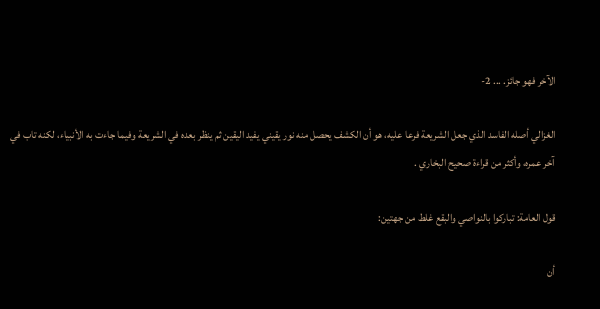الآخر فهو جائز. ... 2-

الغزالي أصله الفاسد الذي جعل الشريعة فرعا عليه، هو أن الكشف يحصل منه نور يقيني يفيد اليقين ثم ينظر بعده في الشريعة وفيما جاءت به الأنبياء، لكنه تاب في آخر عمره، وأكثر من قراءة صحيح البخاري .

قول العامة: تباركوا بالنواصي والبقع غلط من جهتين:

أن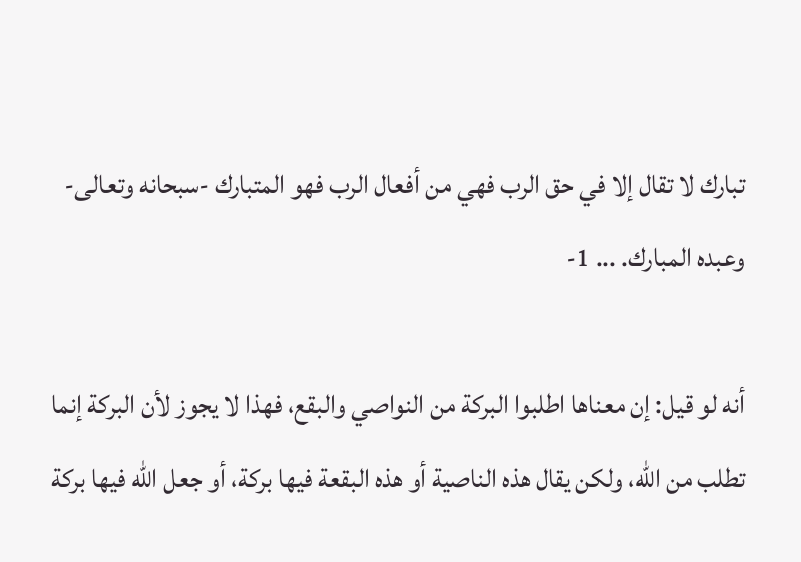تبارك لا تقال إلا في حق الرب فهي من أفعال الرب فهو المتبارك -سبحانه وتعالى- وعبده المبارك. ... 1-

أنه لو قيل: إن معناها اطلبوا البركة من النواصي والبقع، فهذا لا يجوز لأن البركة إنما تطلب من الله، ولكن يقال هذه الناصية أو هذه البقعة فيها بركة، أو جعل الله فيها بركة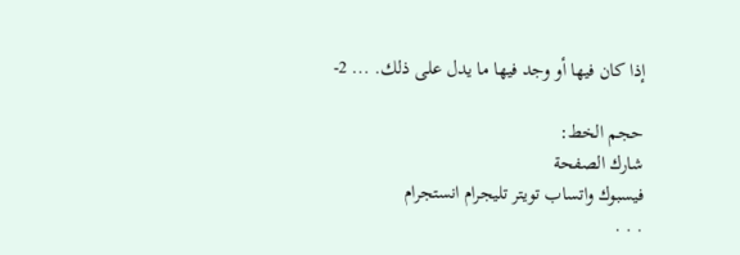إذا كان فيها أو وجد فيها ما يدل على ذلك. ... 2-

حجم الخط:
شارك الصفحة
فيسبوك واتساب تويتر تليجرام انستجرام
. . .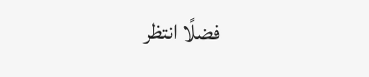فضلًا انتظر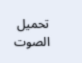تحميل الصوت